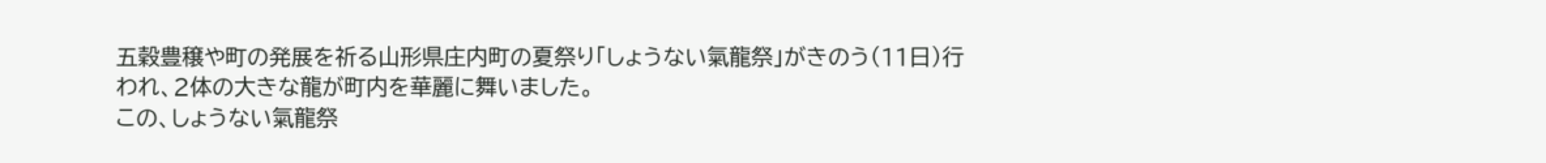五穀豊穣や町の発展を祈る山形県庄内町の夏祭り「しょうない氣龍祭」がきのう(11日)行われ、2体の大きな龍が町内を華麗に舞いました。
この、しょうない氣龍祭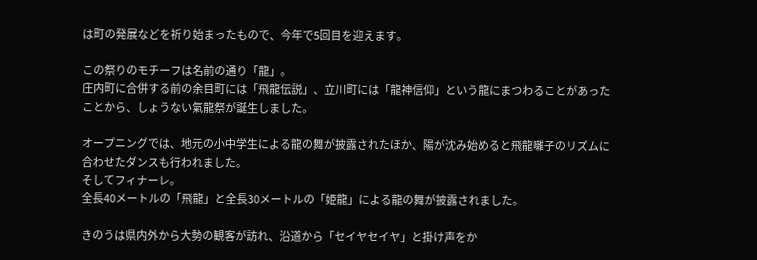は町の発展などを祈り始まったもので、今年で5回目を迎えます。

この祭りのモチーフは名前の通り「龍」。
庄内町に合併する前の余目町には「飛龍伝説」、立川町には「龍神信仰」という龍にまつわることがあったことから、しょうない氣龍祭が誕生しました。

オープニングでは、地元の小中学生による龍の舞が披露されたほか、陽が沈み始めると飛龍囃子のリズムに合わせたダンスも行われました。
そしてフィナーレ。
全長40メートルの「飛龍」と全長30メートルの「姫龍」による龍の舞が披露されました。

きのうは県内外から大勢の観客が訪れ、沿道から「セイヤセイヤ」と掛け声をか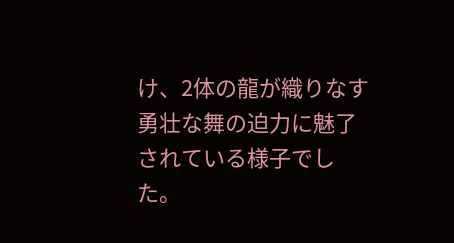け、2体の龍が織りなす勇壮な舞の迫力に魅了されている様子でした。